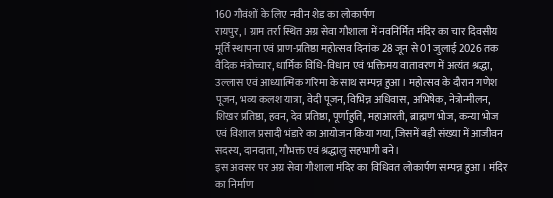160 गौवंशों के लिए नवीन शेड का लोकार्पण
रायपुर, । ग्राम तर्रा स्थित अग्र सेवा गौशाला में नवनिर्मित मंदिर का चार दिवसीय मूर्ति स्थापना एवं प्राण-प्रतिष्ठा महोत्सव दिनांक 28 जून से 01 जुलाई 2026 तक वैदिक मंत्रोच्चार, धार्मिक विधि-विधान एवं भक्तिमय वातावरण में अत्यंत श्रद्धा, उल्लास एवं आध्यात्मिक गरिमा के साथ सम्पन्न हुआ। महोत्सव के दौरान गणेश पूजन, भव्य कलश यात्रा, वेदी पूजन, विभिन्न अधिवास, अभिषेक, नेत्रोन्मीलन, शिखर प्रतिष्ठा, हवन, देव प्रतिष्ठा, पूर्णाहुति, महाआरती, ब्राह्मण भोज, कन्या भोज एवं विशाल प्रसादी भंडारे का आयोजन किया गया, जिसमें बड़ी संख्या में आजीवन सदस्य, दानदाता, गौभक्त एवं श्रद्धालु सहभागी बने।
इस अवसर पर अग्र सेवा गौशाला मंदिर का विधिवत लोकार्पण सम्पन्न हुआ। मंदिर का निर्माण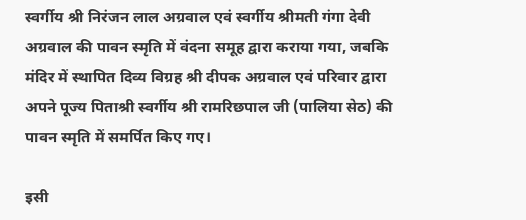स्वर्गीय श्री निरंजन लाल अग्रवाल एवं स्वर्गीय श्रीमती गंगा देवी अग्रवाल की पावन स्मृति में वंदना समूह द्वारा कराया गया, जबकि मंदिर में स्थापित दिव्य विग्रह श्री दीपक अग्रवाल एवं परिवार द्वारा अपने पूज्य पिताश्री स्वर्गीय श्री रामरिछपाल जी (पालिया सेठ) की पावन स्मृति में समर्पित किए गए।

इसी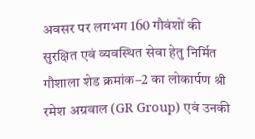अवसर पर लगभग 160 गौवंशों की सुरक्षित एवं व्यवस्थित सेवा हेतु निर्मित गौशाला शेड क्रमांक–2 का लोकार्पण श्री रमेश अग्रवाल (GR Group) एवं उनकी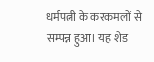धर्मपत्नी के करकमलों से सम्पन्न हुआ। यह शेड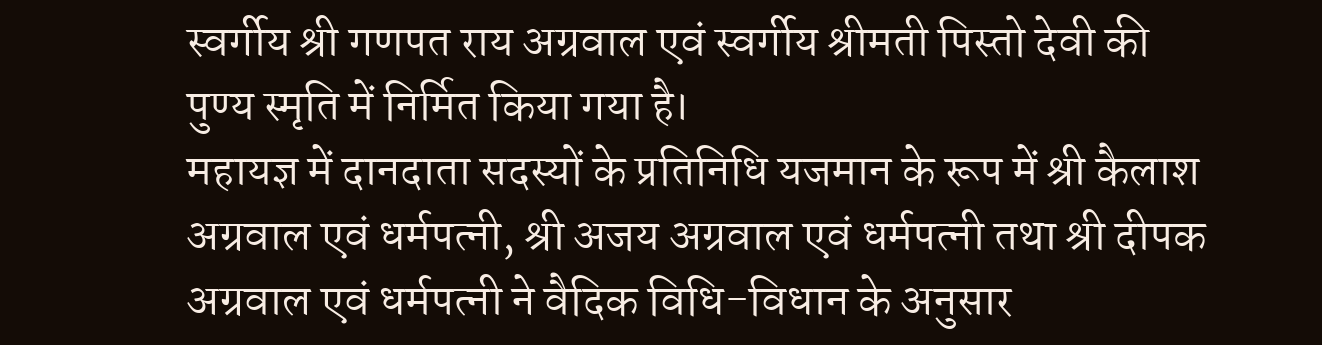स्वर्गीय श्री गणपत राय अग्रवाल एवं स्वर्गीय श्रीमती पिस्तो देवी की पुण्य स्मृति में निर्मित किया गया है।
महायज्ञ में दानदाता सदस्यों के प्रतिनिधि यजमान के रूप में श्री कैलाश अग्रवाल एवं धर्मपत्नी, श्री अजय अग्रवाल एवं धर्मपत्नी तथा श्री दीपक अग्रवाल एवं धर्मपत्नी ने वैदिक विधि-विधान के अनुसार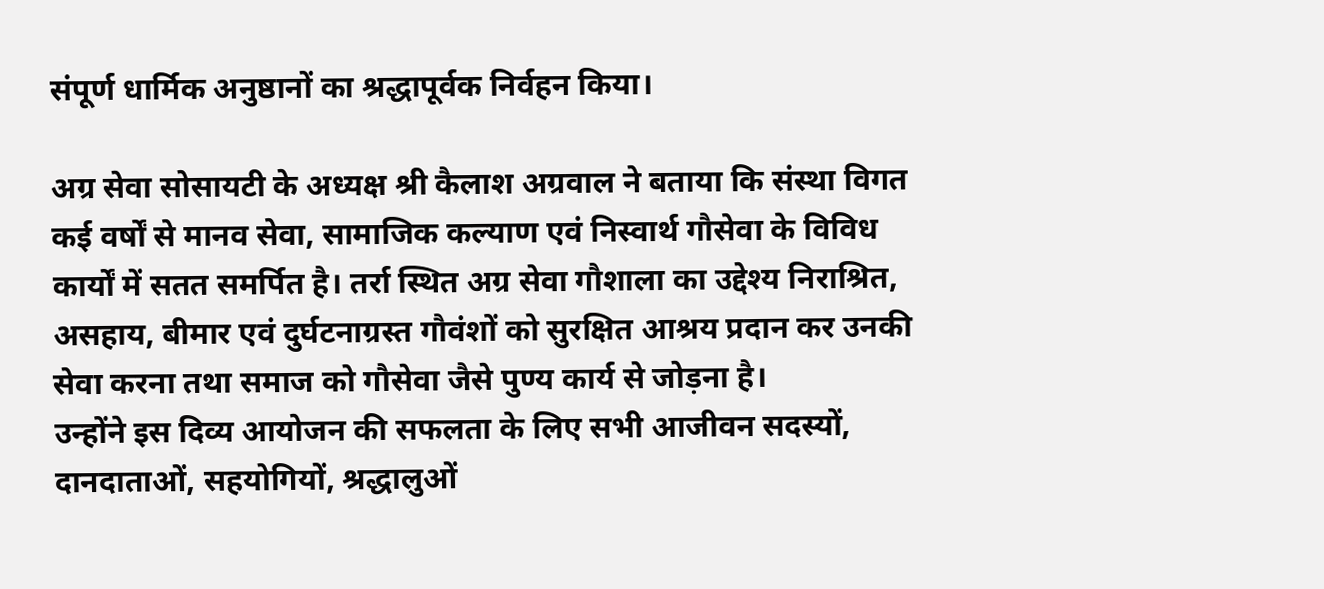संपूर्ण धार्मिक अनुष्ठानों का श्रद्धापूर्वक निर्वहन किया।

अग्र सेवा सोसायटी के अध्यक्ष श्री कैलाश अग्रवाल ने बताया कि संस्था विगत कई वर्षों से मानव सेवा, सामाजिक कल्याण एवं निस्वार्थ गौसेवा के विविध कार्यों में सतत समर्पित है। तर्रा स्थित अग्र सेवा गौशाला का उद्देश्य निराश्रित, असहाय, बीमार एवं दुर्घटनाग्रस्त गौवंशों को सुरक्षित आश्रय प्रदान कर उनकी सेवा करना तथा समाज को गौसेवा जैसे पुण्य कार्य से जोड़ना है।
उन्होंने इस दिव्य आयोजन की सफलता के लिए सभी आजीवन सदस्यों, दानदाताओं, सहयोगियों, श्रद्धालुओं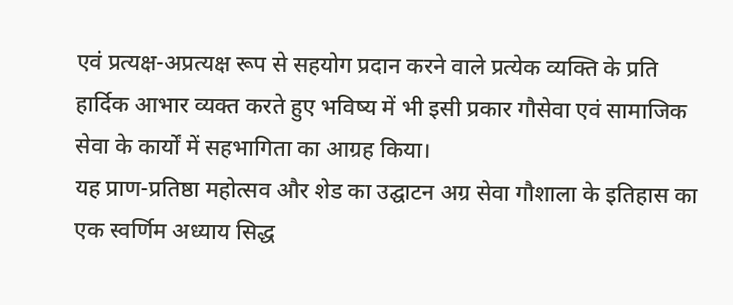एवं प्रत्यक्ष-अप्रत्यक्ष रूप से सहयोग प्रदान करने वाले प्रत्येक व्यक्ति के प्रति हार्दिक आभार व्यक्त करते हुए भविष्य में भी इसी प्रकार गौसेवा एवं सामाजिक सेवा के कार्यों में सहभागिता का आग्रह किया।
यह प्राण-प्रतिष्ठा महोत्सव और शेड का उद्घाटन अग्र सेवा गौशाला के इतिहास का एक स्वर्णिम अध्याय सिद्ध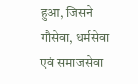हुआ, जिसने गौसेवा, धर्मसेवा एवं समाजसेवा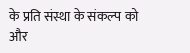के प्रति संस्था के संकल्प को और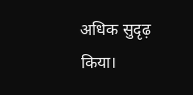अधिक सुदृढ़ किया।